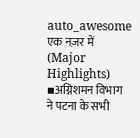auto_awesome एक नज़र में (Major Highlights)
▪अग्निशमन विभाग ने पटना के सभी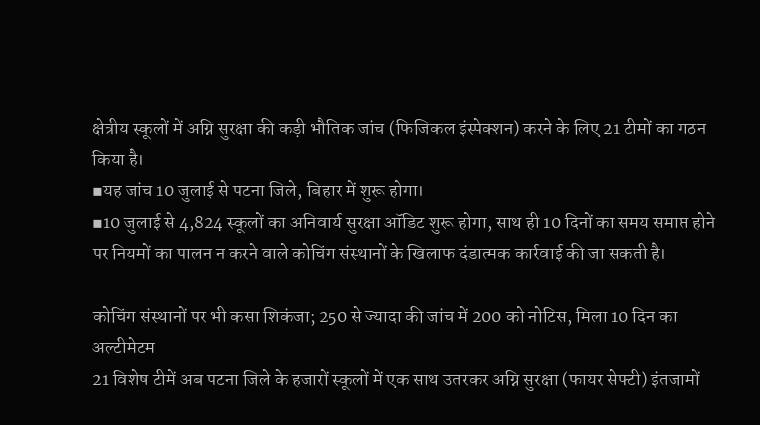क्षेत्रीय स्कूलों में अग्नि सुरक्षा की कड़ी भौतिक जांच (फिजिकल इंस्पेक्शन) करने के लिए 21 टीमों का गठन किया है।
▪यह जांच 10 जुलाई से पटना जिले, बिहार में शुरू होगा।
▪10 जुलाई से 4,824 स्कूलों का अनिवार्य सुरक्षा ऑडिट शुरू होगा, साथ ही 10 दिनों का समय समाप्त होने पर नियमों का पालन न करने वाले कोचिंग संस्थानों के खिलाफ दंडात्मक कार्रवाई की जा सकती है।

कोचिंग संस्थानों पर भी कसा शिकंजा; 250 से ज्यादा की जांच में 200 को नोटिस, मिला 10 दिन का अल्टीमेटम
21 विशेष टीमें अब पटना जिले के हजारों स्कूलों में एक साथ उतरकर अग्नि सुरक्षा (फायर सेफ्टी) इंतजामों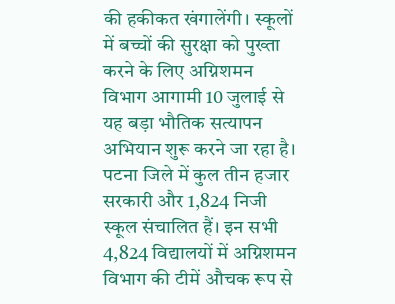की हकीकत खंगालेंगी। स्कूलों में बच्चों की सुरक्षा को पुख्ता करने के लिए अग्निशमन विभाग आगामी 10 जुलाई से यह बड़ा भौतिक सत्यापन अभियान शुरू करने जा रहा है।
पटना जिले में कुल तीन हजार सरकारी और 1,824 निजी स्कूल संचालित हैं। इन सभी 4,824 विद्यालयों में अग्निशमन विभाग की टीमें औचक रूप से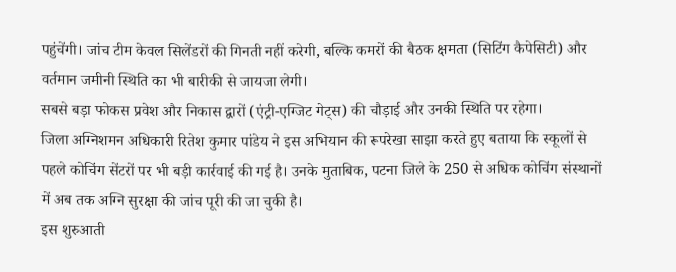पहुंचेंगी। जांच टीम केवल सिलेंडरों की गिनती नहीं करेगी, बल्कि कमरों की बैठक क्षमता (सिटिंग कैपेसिटी) और वर्तमान जमीनी स्थिति का भी बारीकी से जायजा लेगी।
सबसे बड़ा फोकस प्रवेश और निकास द्वारों (एंट्री-एग्जिट गेट्स) की चौड़ाई और उनकी स्थिति पर रहेगा।
जिला अग्निशमन अधिकारी रितेश कुमार पांडेय ने इस अभियान की रूपरेखा साझा करते हुए बताया कि स्कूलों से पहले कोचिंग सेंटरों पर भी बड़ी कार्रवाई की गई है। उनके मुताबिक, पटना जिले के 250 से अधिक कोचिंग संस्थानों में अब तक अग्नि सुरक्षा की जांच पूरी की जा चुकी है।
इस शुरुआती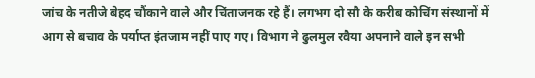जांच के नतीजे बेहद चौंकाने वाले और चिंताजनक रहे हैं। लगभग दो सौ के करीब कोचिंग संस्थानों में आग से बचाव के पर्याप्त इंतजाम नहीं पाए गए। विभाग ने ढुलमुल रवैया अपनाने वाले इन सभी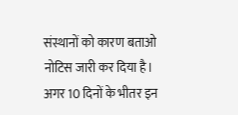संस्थानों को कारण बताओ नोटिस जारी कर दिया है।
अगर 10 दिनों के भीतर इन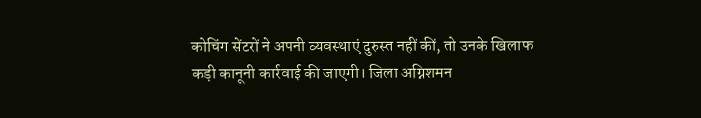कोचिंग सेंटरों ने अपनी व्यवस्थाएं दुरुस्त नहीं कीं, तो उनके खिलाफ कड़ी कानूनी कार्रवाई की जाएगी। जिला अग्निशमन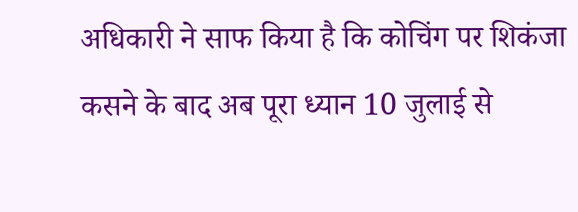अधिकारी ने साफ किया है कि कोचिंग पर शिकंजा कसने के बाद अब पूरा ध्यान 10 जुलाई से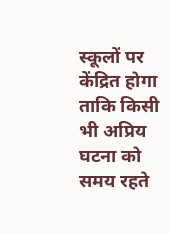स्कूलों पर केंद्रित होगा ताकि किसी भी अप्रिय घटना को समय रहते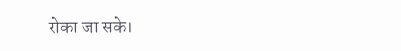रोका जा सके।